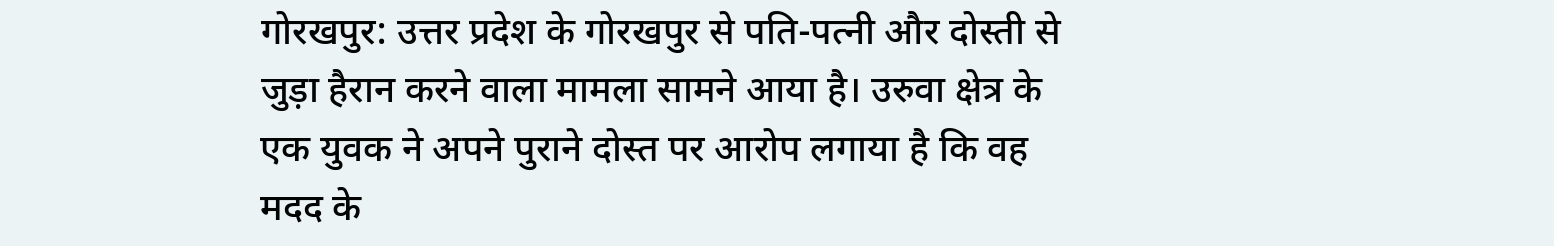गोरखपुर: उत्तर प्रदेश के गोरखपुर से पति-पत्नी और दोस्ती से जुड़ा हैरान करने वाला मामला सामने आया है। उरुवा क्षेत्र के एक युवक ने अपने पुराने दोस्त पर आरोप लगाया है कि वह मदद के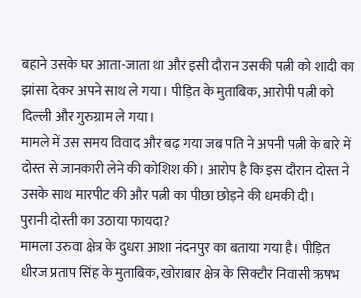बहाने उसके घर आता-जाता था और इसी दौरान उसकी पत्नी को शादी का झांसा देकर अपने साथ ले गया। पीड़ित के मुताबिक, आरोपी पत्नी को दिल्ली और गुरुग्राम ले गया।
मामले में उस समय विवाद और बढ़ गया जब पति ने अपनी पत्नी के बारे में दोस्त से जानकारी लेने की कोशिश की। आरोप है कि इस दौरान दोस्त ने उसके साथ मारपीट की और पत्नी का पीछा छोड़ने की धमकी दी।
पुरानी दोस्ती का उठाया फायदा?
मामला उरुवा क्षेत्र के दुधरा आशा नंदनपुर का बताया गया है। पीड़ित धीरज प्रताप सिंह के मुताबिक, खोराबार क्षेत्र के सिक्टौर निवासी ऋषभ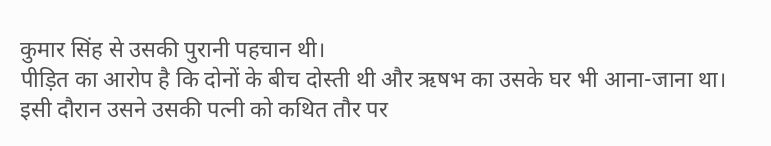कुमार सिंह से उसकी पुरानी पहचान थी।
पीड़ित का आरोप है कि दोनों के बीच दोस्ती थी और ऋषभ का उसके घर भी आना-जाना था। इसी दौरान उसने उसकी पत्नी को कथित तौर पर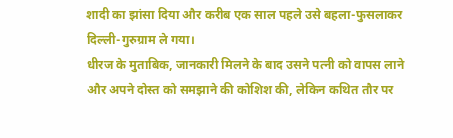शादी का झांसा दिया और करीब एक साल पहले उसे बहला-फुसलाकर दिल्ली-गुरुग्राम ले गया।
धीरज के मुताबिक, जानकारी मिलने के बाद उसने पत्नी को वापस लाने और अपने दोस्त को समझाने की कोशिश की, लेकिन कथित तौर पर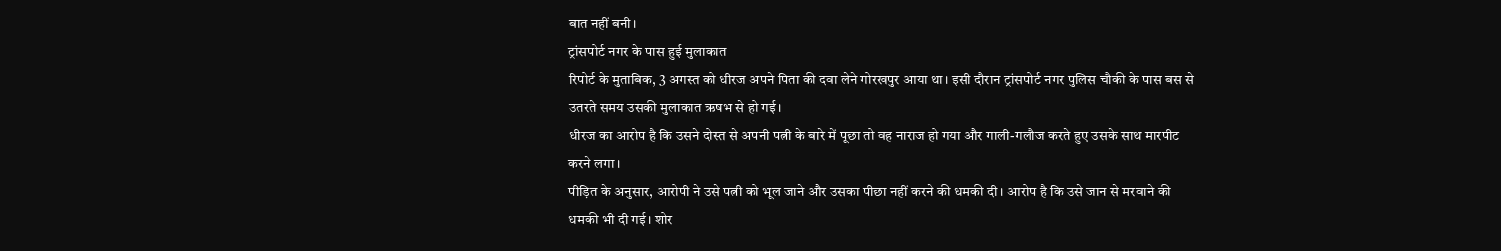बात नहीं बनी।
ट्रांसपोर्ट नगर के पास हुई मुलाकात
रिपोर्ट के मुताबिक, 3 अगस्त को धीरज अपने पिता की दवा लेने गोरखपुर आया था। इसी दौरान ट्रांसपोर्ट नगर पुलिस चौकी के पास बस से उतरते समय उसकी मुलाकात ऋषभ से हो गई।
धीरज का आरोप है कि उसने दोस्त से अपनी पत्नी के बारे में पूछा तो वह नाराज हो गया और गाली-गलौज करते हुए उसके साथ मारपीट करने लगा।
पीड़ित के अनुसार, आरोपी ने उसे पत्नी को भूल जाने और उसका पीछा नहीं करने की धमकी दी। आरोप है कि उसे जान से मरवाने की धमकी भी दी गई। शोर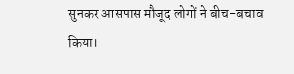सुनकर आसपास मौजूद लोगों ने बीच-बचाव किया।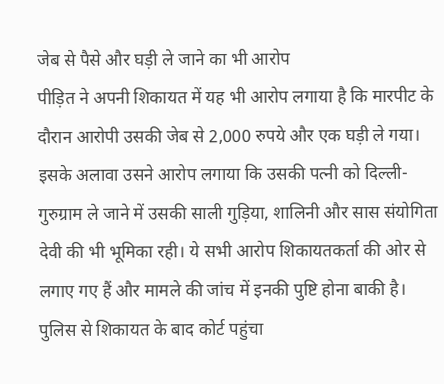जेब से पैसे और घड़ी ले जाने का भी आरोप
पीड़ित ने अपनी शिकायत में यह भी आरोप लगाया है कि मारपीट के दौरान आरोपी उसकी जेब से 2,000 रुपये और एक घड़ी ले गया।
इसके अलावा उसने आरोप लगाया कि उसकी पत्नी को दिल्ली-गुरुग्राम ले जाने में उसकी साली गुड़िया, शालिनी और सास संयोगिता देवी की भी भूमिका रही। ये सभी आरोप शिकायतकर्ता की ओर से लगाए गए हैं और मामले की जांच में इनकी पुष्टि होना बाकी है।
पुलिस से शिकायत के बाद कोर्ट पहुंचा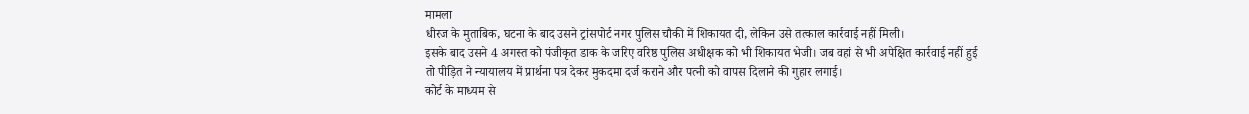मामला
धीरज के मुताबिक, घटना के बाद उसने ट्रांसपोर्ट नगर पुलिस चौकी में शिकायत दी, लेकिन उसे तत्काल कार्रवाई नहीं मिली।
इसके बाद उसने 4 अगस्त को पंजीकृत डाक के जरिए वरिष्ठ पुलिस अधीक्षक को भी शिकायत भेजी। जब वहां से भी अपेक्षित कार्रवाई नहीं हुई तो पीड़ित ने न्यायालय में प्रार्थना पत्र देकर मुकदमा दर्ज कराने और पत्नी को वापस दिलाने की गुहार लगाई।
कोर्ट के माध्यम से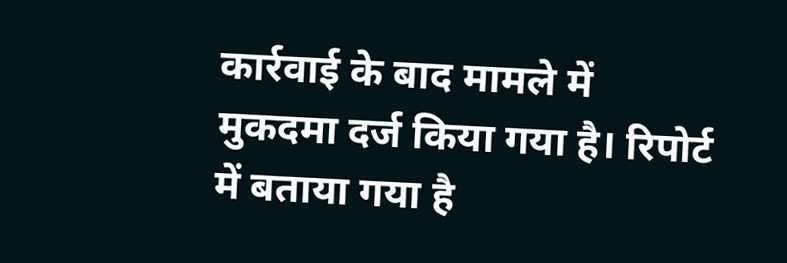कार्रवाई के बाद मामले में मुकदमा दर्ज किया गया है। रिपोर्ट में बताया गया है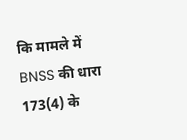कि मामले में BNSS की धारा 173(4) के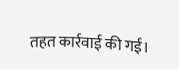तहत कार्रवाई की गई।